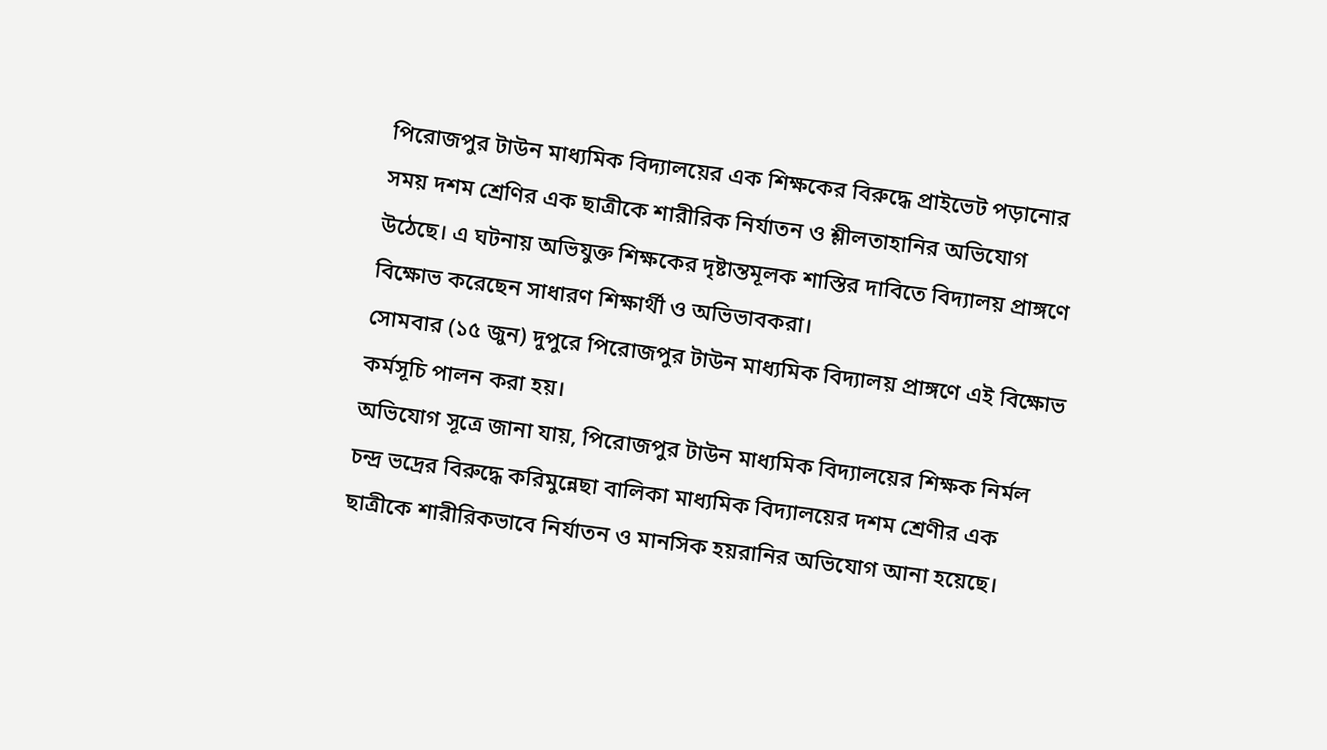পিরোজপুর টাউন মাধ্যমিক বিদ্যালয়ের এক শিক্ষকের বিরুদ্ধে প্রাইভেট পড়ানোর সময় দশম শ্রেণির এক ছাত্রীকে শারীরিক নির্যাতন ও শ্লীলতাহানির অভিযোগ উঠেছে। এ ঘটনায় অভিযুক্ত শিক্ষকের দৃষ্টান্তমূলক শাস্তির দাবিতে বিদ্যালয় প্রাঙ্গণে বিক্ষোভ করেছেন সাধারণ শিক্ষার্থী ও অভিভাবকরা।
সোমবার (১৫ জুন) দুপুরে পিরোজপুর টাউন মাধ্যমিক বিদ্যালয় প্রাঙ্গণে এই বিক্ষোভ কর্মসূচি পালন করা হয়।
অভিযোগ সূত্রে জানা যায়, পিরোজপুর টাউন মাধ্যমিক বিদ্যালয়ের শিক্ষক নির্মল চন্দ্র ভদ্রের বিরুদ্ধে করিমুন্নেছা বালিকা মাধ্যমিক বিদ্যালয়ের দশম শ্রেণীর এক ছাত্রীকে শারীরিকভাবে নির্যাতন ও মানসিক হয়রানির অভিযোগ আনা হয়েছে।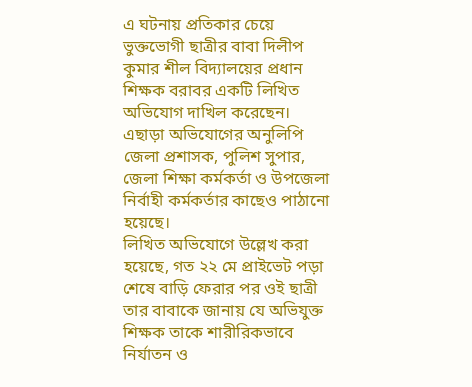এ ঘটনায় প্রতিকার চেয়ে ভুক্তভোগী ছাত্রীর বাবা দিলীপ কুমার শীল বিদ্যালয়ের প্রধান শিক্ষক বরাবর একটি লিখিত অভিযোগ দাখিল করেছেন। এছাড়া অভিযোগের অনুলিপি জেলা প্রশাসক, পুলিশ সুপার, জেলা শিক্ষা কর্মকর্তা ও উপজেলা নির্বাহী কর্মকর্তার কাছেও পাঠানো হয়েছে।
লিখিত অভিযোগে উল্লেখ করা হয়েছে, গত ২২ মে প্রাইভেট পড়া শেষে বাড়ি ফেরার পর ওই ছাত্রী তার বাবাকে জানায় যে অভিযুক্ত শিক্ষক তাকে শারীরিকভাবে নির্যাতন ও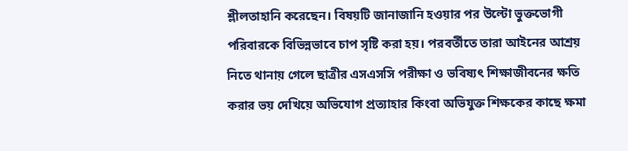শ্লীলতাহানি করেছেন। বিষয়টি জানাজানি হওয়ার পর উল্টো ভুক্তভোগী পরিবারকে বিভিন্নভাবে চাপ সৃষ্টি করা হয়। পরবর্তীতে তারা আইনের আশ্রয় নিতে থানায় গেলে ছাত্রীর এসএসসি পরীক্ষা ও ভবিষ্যৎ শিক্ষাজীবনের ক্ষতি করার ভয় দেখিয়ে অভিযোগ প্রত্যাহার কিংবা অভিযুক্ত শিক্ষকের কাছে ক্ষমা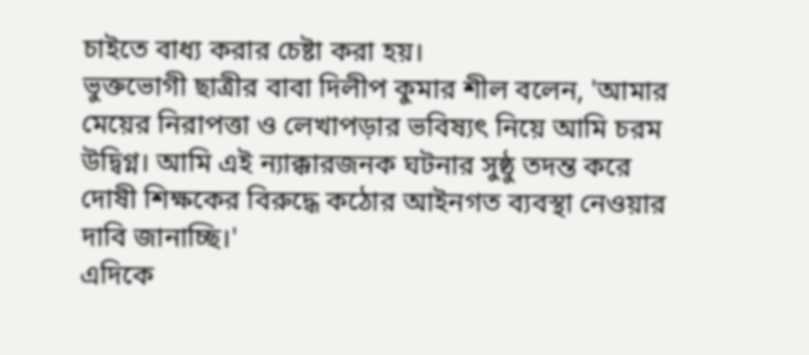চাইতে বাধ্য করার চেষ্টা করা হয়।
ভুক্তভোগী ছাত্রীর বাবা দিলীপ কুমার শীল বলেন, 'আমার মেয়ের নিরাপত্তা ও লেখাপড়ার ভবিষ্যৎ নিয়ে আমি চরম উদ্বিগ্ন। আমি এই ন্যাক্কারজনক ঘটনার সুষ্ঠু তদন্ত করে দোষী শিক্ষকের বিরুদ্ধে কঠোর আইনগত ব্যবস্থা নেওয়ার দাবি জানাচ্ছি।'
এদিকে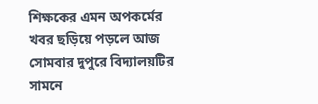শিক্ষকের এমন অপকর্মের খবর ছড়িয়ে পড়লে আজ সোমবার দুপুরে বিদ্যালয়টির সামনে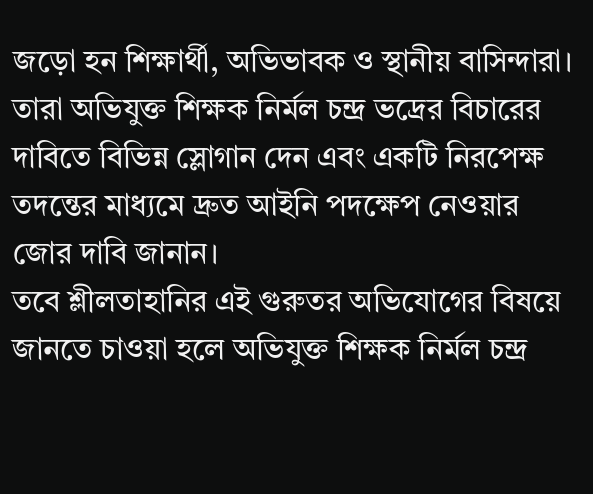জড়ো হন শিক্ষার্থী, অভিভাবক ও স্থানীয় বাসিন্দারা। তারা অভিযুক্ত শিক্ষক নির্মল চন্দ্র ভদ্রের বিচারের দাবিতে বিভিন্ন স্লোগান দেন এবং একটি নিরপেক্ষ তদন্তের মাধ্যমে দ্রুত আইনি পদক্ষেপ নেওয়ার জোর দাবি জানান।
তবে শ্লীলতাহানির এই গুরুতর অভিযোগের বিষয়ে জানতে চাওয়া হলে অভিযুক্ত শিক্ষক নির্মল চন্দ্র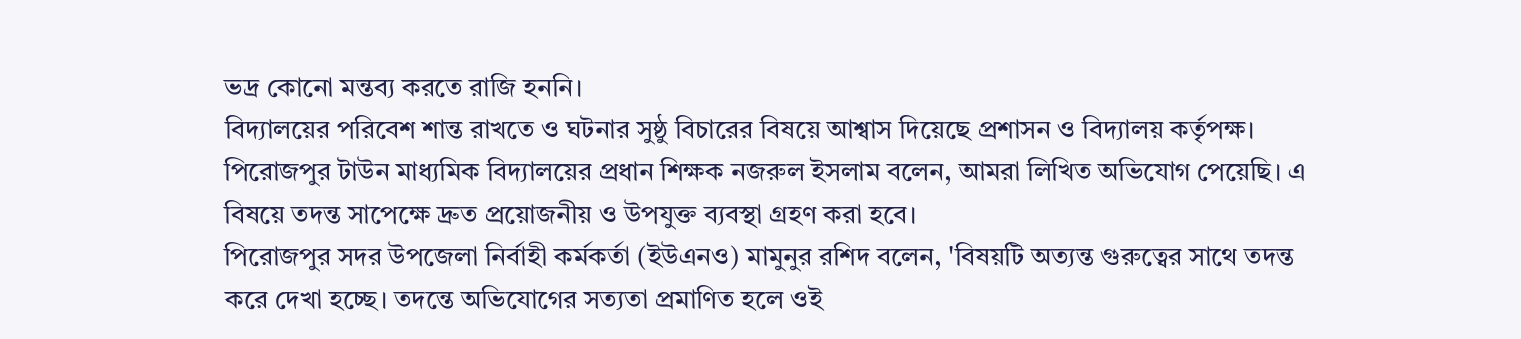ভদ্র কোনো মন্তব্য করতে রাজি হননি।
বিদ্যালয়ের পরিবেশ শান্ত রাখতে ও ঘটনার সুষ্ঠু বিচারের বিষয়ে আশ্বাস দিয়েছে প্রশাসন ও বিদ্যালয় কর্তৃপক্ষ।
পিরোজপুর টাউন মাধ্যমিক বিদ্যালয়ের প্রধান শিক্ষক নজরুল ইসলাম বলেন, আমরা লিখিত অভিযোগ পেয়েছি। এ বিষয়ে তদন্ত সাপেক্ষে দ্রুত প্রয়োজনীয় ও উপযুক্ত ব্যবস্থা গ্রহণ করা হবে।
পিরোজপুর সদর উপজেলা নির্বাহী কর্মকর্তা (ইউএনও) মামুনুর রশিদ বলেন, 'বিষয়টি অত্যন্ত গুরুত্বের সাথে তদন্ত করে দেখা হচ্ছে। তদন্তে অভিযোগের সত্যতা প্রমাণিত হলে ওই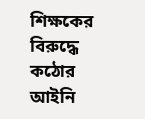শিক্ষকের বিরুদ্ধে কঠোর আইনি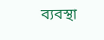ব্যবস্থা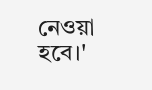নেওয়া হবে।'